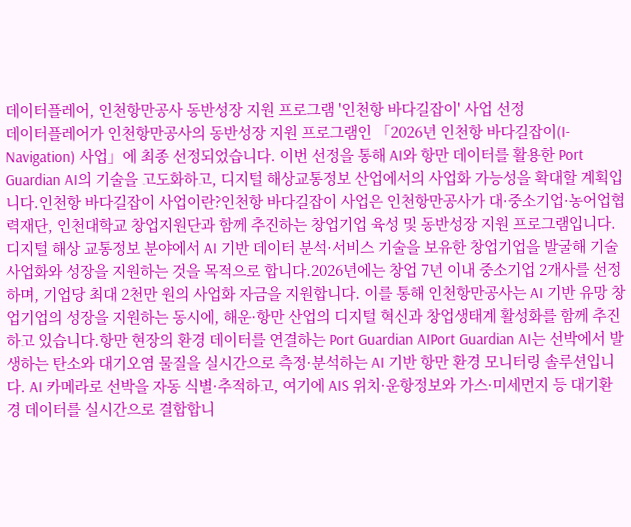데이터플레어, 인천항만공사 동반성장 지원 프로그램 '인천항 바다길잡이' 사업 선정
데이터플레어가 인천항만공사의 동반성장 지원 프로그램인 「2026년 인천항 바다길잡이(I-Navigation) 사업」에 최종 선정되었습니다. 이번 선정을 통해 AI와 항만 데이터를 활용한 Port Guardian AI의 기술을 고도화하고, 디지털 해상교통정보 산업에서의 사업화 가능성을 확대할 계획입니다.인천항 바다길잡이 사업이란?인천항 바다길잡이 사업은 인천항만공사가 대·중소기업·농어업협력재단, 인천대학교 창업지원단과 함께 추진하는 창업기업 육성 및 동반성장 지원 프로그램입니다. 디지털 해상 교통정보 분야에서 AI 기반 데이터 분석·서비스 기술을 보유한 창업기업을 발굴해 기술 사업화와 성장을 지원하는 것을 목적으로 합니다.2026년에는 창업 7년 이내 중소기업 2개사를 선정하며, 기업당 최대 2천만 원의 사업화 자금을 지원합니다. 이를 통해 인천항만공사는 AI 기반 유망 창업기업의 성장을 지원하는 동시에, 해운·항만 산업의 디지털 혁신과 창업생태계 활성화를 함께 추진하고 있습니다.항만 현장의 환경 데이터를 연결하는 Port Guardian AIPort Guardian AI는 선박에서 발생하는 탄소와 대기오염 물질을 실시간으로 측정·분석하는 AI 기반 항만 환경 모니터링 솔루션입니다. AI 카메라로 선박을 자동 식별·추적하고, 여기에 AIS 위치·운항정보와 가스·미세먼지 등 대기환경 데이터를 실시간으로 결합합니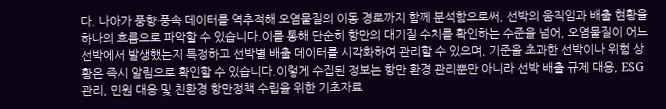다. 나아가 풍향·풍속 데이터를 역추적해 오염물질의 이동 경로까지 함께 분석함으로써, 선박의 움직임과 배출 현황을 하나의 흐름으로 파악할 수 있습니다.이를 통해 단순히 항만의 대기질 수치를 확인하는 수준을 넘어, 오염물질이 어느 선박에서 발생했는지 특정하고 선박별 배출 데이터를 시각화하여 관리할 수 있으며, 기준을 초과한 선박이나 위험 상황은 즉시 알림으로 확인할 수 있습니다.이렇게 수집된 정보는 항만 환경 관리뿐만 아니라 선박 배출 규제 대응, ESG 관리, 민원 대응 및 친환경 항만정책 수립을 위한 기초자료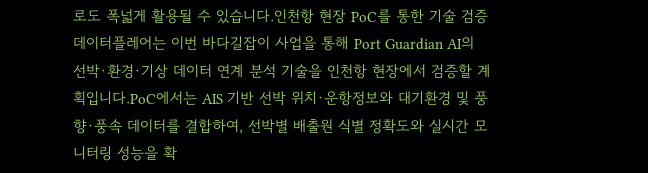로도 폭넓게 활용될 수 있습니다.인천항 현장 PoC를 통한 기술 검증데이터플레어는 이번 바다길잡이 사업을 통해 Port Guardian AI의 선박·환경·기상 데이터 연계 분석 기술을 인천항 현장에서 검증할 계획입니다.PoC에서는 AIS 기반 선박 위치·운항정보와 대기환경 및 풍향·풍속 데이터를 결합하여, 선박별 배출원 식별 정확도와 실시간 모니터링 성능을 확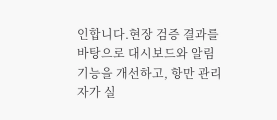인합니다.현장 검증 결과를 바탕으로 대시보드와 알림 기능을 개선하고, 항만 관리자가 실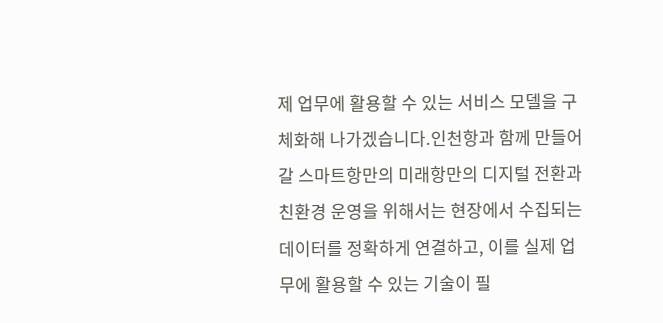제 업무에 활용할 수 있는 서비스 모델을 구체화해 나가겠습니다.인천항과 함께 만들어갈 스마트항만의 미래항만의 디지털 전환과 친환경 운영을 위해서는 현장에서 수집되는 데이터를 정확하게 연결하고, 이를 실제 업무에 활용할 수 있는 기술이 필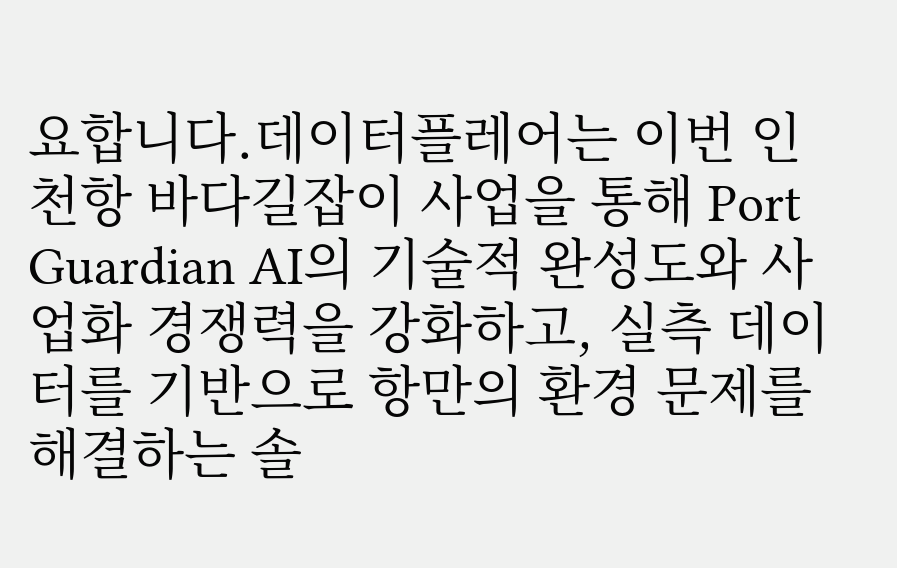요합니다.데이터플레어는 이번 인천항 바다길잡이 사업을 통해 Port Guardian AI의 기술적 완성도와 사업화 경쟁력을 강화하고, 실측 데이터를 기반으로 항만의 환경 문제를 해결하는 솔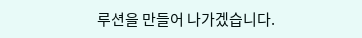루션을 만들어 나가겠습니다.